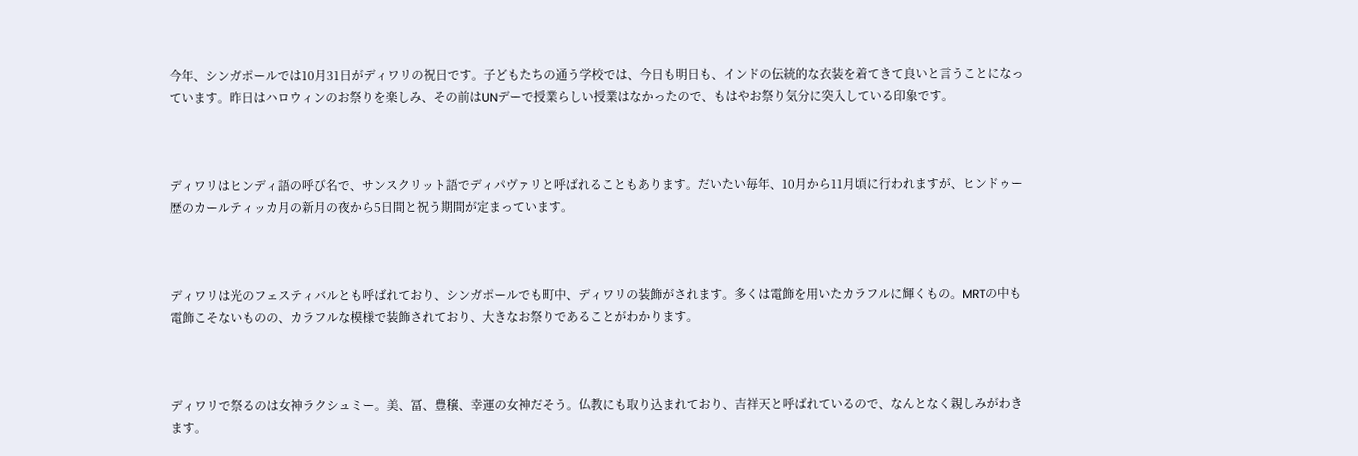今年、シンガポールでは10月31日がディワリの祝日です。子どもたちの通う学校では、今日も明日も、インドの伝統的な衣装を着てきて良いと言うことになっています。昨日はハロウィンのお祭りを楽しみ、その前はUNデーで授業らしい授業はなかったので、もはやお祭り気分に突入している印象です。



ディワリはヒンディ語の呼び名で、サンスクリット語でディパヴァリと呼ばれることもあります。だいたい毎年、10月から11月頃に行われますが、ヒンドゥー歴のカールティッカ月の新月の夜から5日間と祝う期間が定まっています。



ディワリは光のフェスティバルとも呼ばれており、シンガポールでも町中、ディワリの装飾がされます。多くは電飾を用いたカラフルに輝くもの。MRTの中も電飾こそないものの、カラフルな模様で装飾されており、大きなお祭りであることがわかります。



ディワリで祭るのは女神ラクシュミー。美、冨、豊穣、幸運の女神だそう。仏教にも取り込まれており、吉祥天と呼ばれているので、なんとなく親しみがわきます。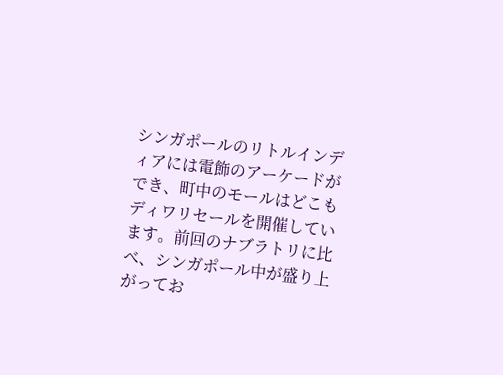シンガポールのリトルインディアには電飾のアーケードができ、町中のモールはどこもディワリセールを開催しています。前回のナブラトリに比べ、シンガポール中が盛り上がってお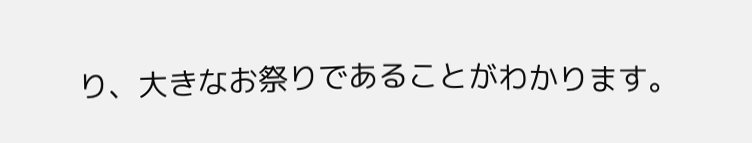り、大きなお祭りであることがわかります。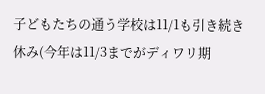子どもたちの通う学校は11/1も引き続き休み(今年は11/3までがディワリ期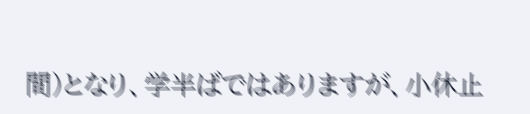間)となり、学半ばではありますが、小休止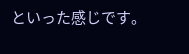といった感じです。